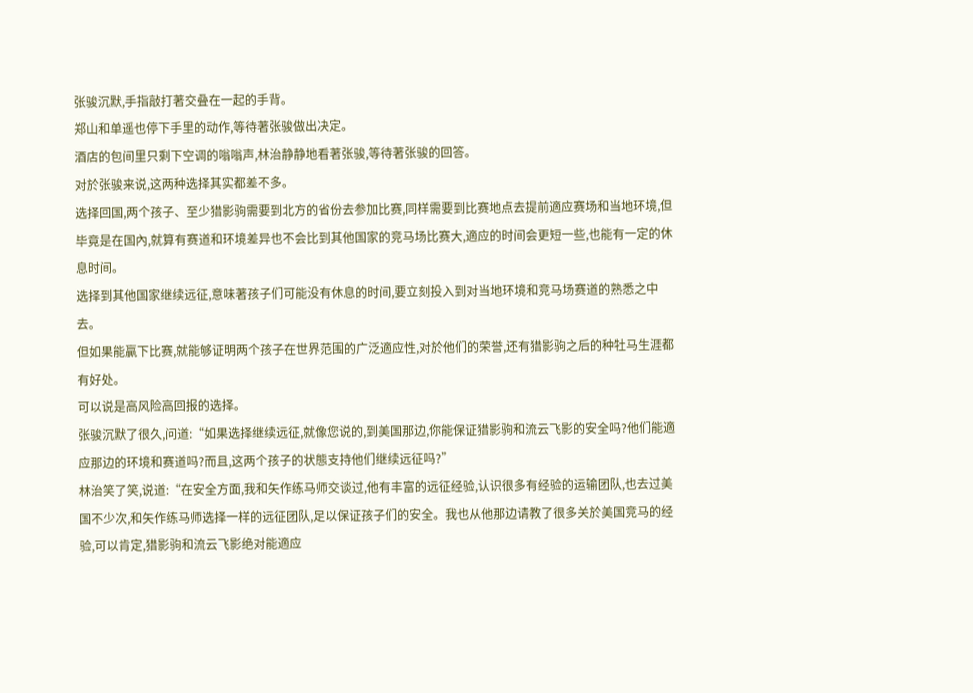张骏沉默,手指敲打著交叠在一起的手背。
郑山和单遥也停下手里的动作,等待著张骏做出决定。
酒店的包间里只剩下空调的嗡嗡声,林治静静地看著张骏,等待著张骏的回答。
对於张骏来说,这两种选择其实都差不多。
选择回国,两个孩子、至少猎影驹需要到北方的省份去参加比赛,同样需要到比赛地点去提前適应赛场和当地环境,但毕竟是在国內,就算有赛道和环境差异也不会比到其他国家的竞马场比赛大,適应的时间会更短一些,也能有一定的休息时间。
选择到其他国家继续远征,意味著孩子们可能没有休息的时间,要立刻投入到对当地环境和竞马场赛道的熟悉之中去。
但如果能贏下比赛,就能够证明两个孩子在世界范围的广泛適应性,对於他们的荣誉,还有猎影驹之后的种牡马生涯都有好处。
可以说是高风险高回报的选择。
张骏沉默了很久,问道:“如果选择继续远征,就像您说的,到美国那边,你能保证猎影驹和流云飞影的安全吗?他们能適应那边的环境和赛道吗?而且,这两个孩子的状態支持他们继续远征吗?”
林治笑了笑,说道:“在安全方面,我和矢作练马师交谈过,他有丰富的远征经验,认识很多有经验的运输团队,也去过美国不少次,和矢作练马师选择一样的远征团队,足以保证孩子们的安全。我也从他那边请教了很多关於美国竞马的经验,可以肯定,猎影驹和流云飞影绝对能適应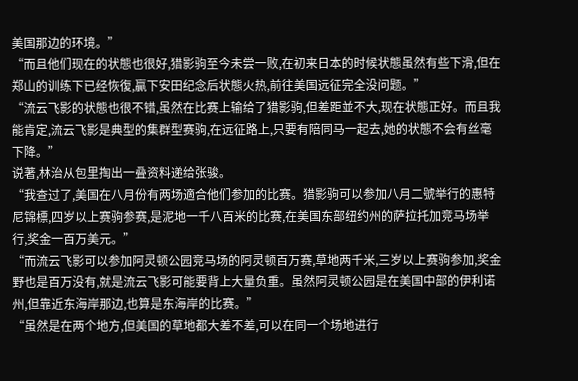美国那边的环境。”
“而且他们现在的状態也很好,猎影驹至今未尝一败,在初来日本的时候状態虽然有些下滑,但在郑山的训练下已经恢復,贏下安田纪念后状態火热,前往美国远征完全没问题。”
“流云飞影的状態也很不错,虽然在比赛上输给了猎影驹,但差距並不大,现在状態正好。而且我能肯定,流云飞影是典型的集群型赛驹,在远征路上,只要有陪同马一起去,她的状態不会有丝毫下降。”
说著,林治从包里掏出一叠资料递给张骏。
“我查过了,美国在八月份有两场適合他们参加的比赛。猎影驹可以参加八月二號举行的惠特尼锦標,四岁以上赛驹参赛,是泥地一千八百米的比赛,在美国东部纽约州的萨拉托加竞马场举行,奖金一百万美元。”
“而流云飞影可以参加阿灵顿公园竞马场的阿灵顿百万赛,草地两千米,三岁以上赛驹参加,奖金野也是百万没有,就是流云飞影可能要背上大量负重。虽然阿灵顿公园是在美国中部的伊利诺州,但靠近东海岸那边,也算是东海岸的比赛。”
“虽然是在两个地方,但美国的草地都大差不差,可以在同一个场地进行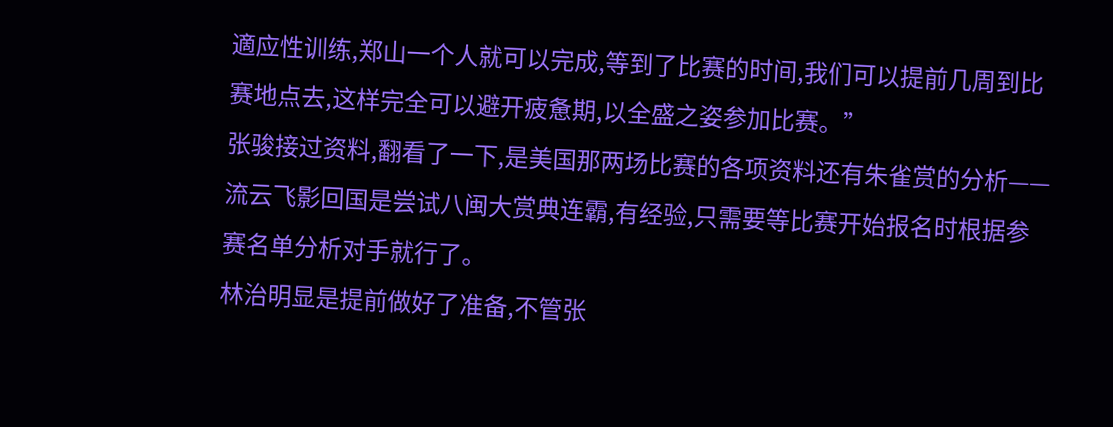適应性训练,郑山一个人就可以完成,等到了比赛的时间,我们可以提前几周到比赛地点去,这样完全可以避开疲惫期,以全盛之姿参加比赛。”
张骏接过资料,翻看了一下,是美国那两场比赛的各项资料还有朱雀赏的分析——流云飞影回国是尝试八闽大赏典连霸,有经验,只需要等比赛开始报名时根据参赛名单分析对手就行了。
林治明显是提前做好了准备,不管张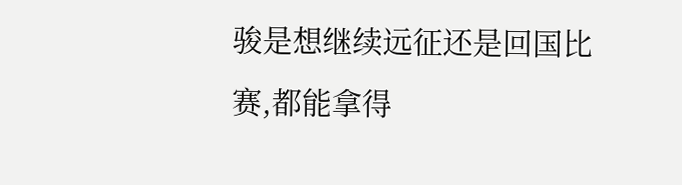骏是想继续远征还是回国比赛,都能拿得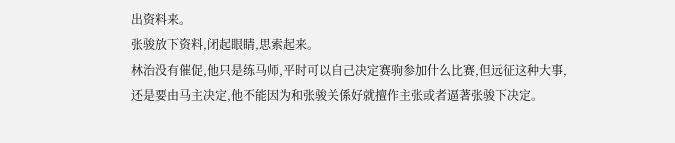出资料来。
张骏放下资料,闭起眼睛,思索起来。
林治没有催促,他只是练马师,平时可以自己决定赛驹参加什么比赛,但远征这种大事,还是要由马主决定,他不能因为和张骏关係好就擅作主张或者逼著张骏下决定。